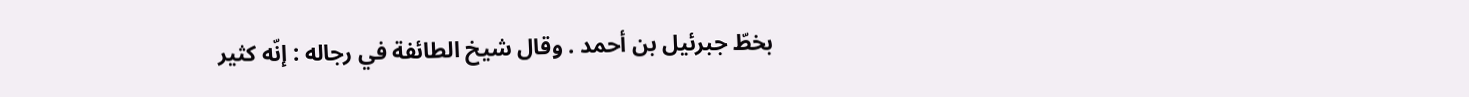بخطّ جبرئيل بن أحمد . وقال شيخ الطائفة في رجاله : إنّه كثير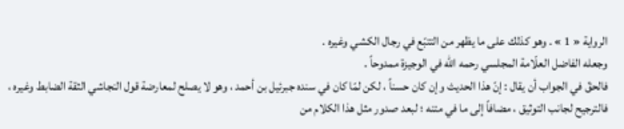الرواية « 1 » . وهو كذلك على ما يظهر من التتبّع في رجال الكشي وغيره .
وجعله الفاضل العلّامة المجلسي رحمه الله في الوجيزة ممدوحاً .
فالحقّ في الجواب أن يقال : إنّ هذا الحديث وإن كان حسناً ، لكن لمّا كان في سنده جبرئيل بن أحمد ، وهو لا يصلح لمعارضة قول النجاشي الثقة الضابط وغيره ، فالترجيح لجانب التوثيق ، مضافاً إلى ما في متنه ؛ لبعد صدور مثل هذا الكلام من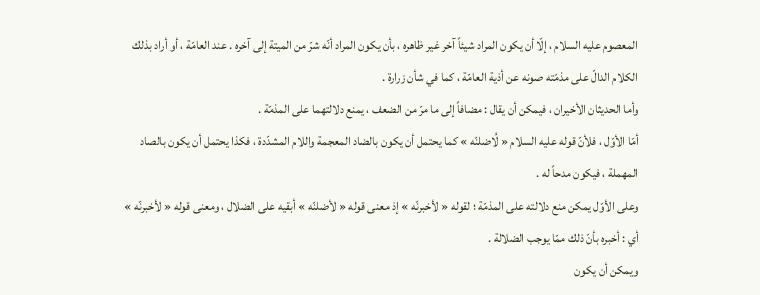المعصوم عليه السلام ، إلّا أن يكون المراد شيئاً آخر غير ظاهره ، بأن يكون المراد أنّه شرّ من الميتة إلى آخره . عند العامّة ، أو أراد بذلك الكلام الدالّ على مذمّته صونه عن أذية العامّة ، كما في شأن زرارة .
وأما الحديثان الأخيران ، فيمكن أن يقال : مضافاً إلى ما مرّ من الضعف ، يمنع دلالتهما على المذمّة .
أمّا الأوّل ، فلأنّ قوله عليه السلام « لُاضلنّه » كما يحتمل أن يكون بالضاد المعجمة واللام المشدّدة ، فكذا يحتمل أن يكون بالصاد المهملة ، فيكون مدحاً له .
وعلى الأوّل يمكن منع دلالته على المذمّة ؛ لقوله « لأخبرنّه » إذ معنى قوله « لأضلنّه » أبقيه على الضلال ، ومعنى قوله « لأخبرنّه » أي : أخبره بأنّ ذلك ممّا يوجب الضلالة .
ويمكن أن يكون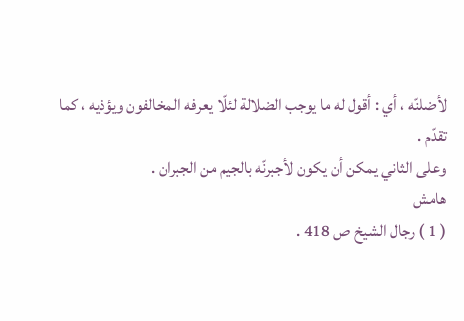لأضلنّه ، أي : أقول له ما يوجب الضلالة لئلّا يعرفه المخالفون ويؤذيه ، كما تقدّم .
وعلى الثاني يمكن أن يكون لأجبرنّه بالجيم من الجبران .
هامش
( 1 ) رجال الشيخ ص 418 .